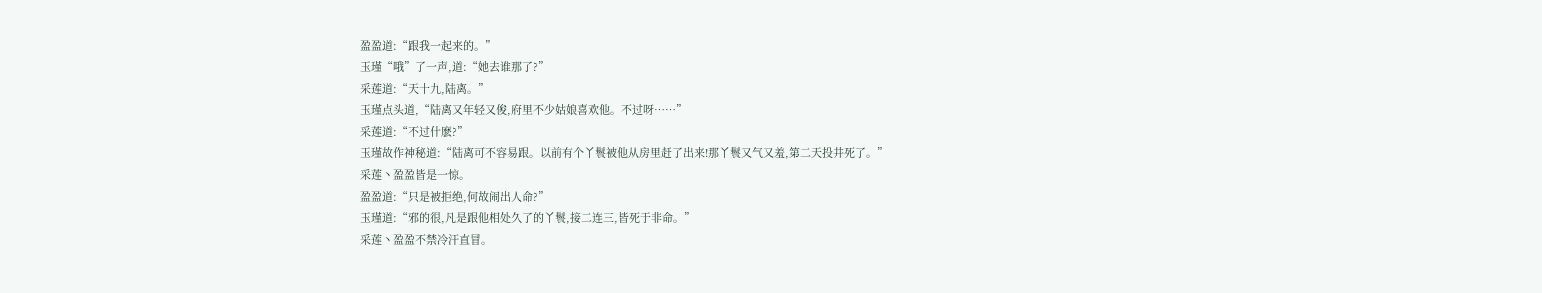盈盈道:“跟我一起来的。”
玉瑾“哦”了一声,道:“她去谁那了?”
采莲道:“天十九,陆离。”
玉瑾点头道,“陆离又年轻又俊,府里不少姑娘喜欢他。不过呀……”
采莲道:“不过什麽?”
玉瑾故作神秘道:“陆离可不容易跟。以前有个丫鬟被他从房里赶了出来!那丫鬟又气又羞,第二天投井死了。”
采莲丶盈盈皆是一惊。
盈盈道:“只是被拒绝,何故闹出人命?”
玉瑾道:“邪的很,凡是跟他相处久了的丫鬟,接二连三,皆死于非命。”
采莲丶盈盈不禁冷汗直冒。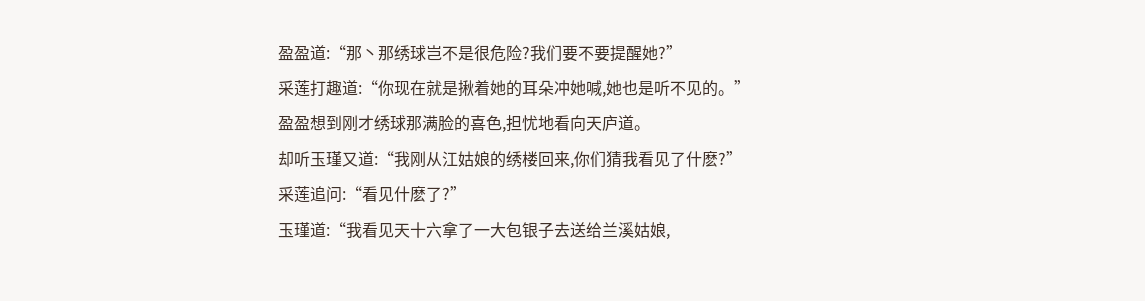盈盈道:“那丶那绣球岂不是很危险?我们要不要提醒她?”
采莲打趣道:“你现在就是揪着她的耳朵冲她喊,她也是听不见的。”
盈盈想到刚才绣球那满脸的喜色,担忧地看向天庐道。
却听玉瑾又道:“我刚从江姑娘的绣楼回来,你们猜我看见了什麽?”
采莲追问:“看见什麽了?”
玉瑾道:“我看见天十六拿了一大包银子去送给兰溪姑娘,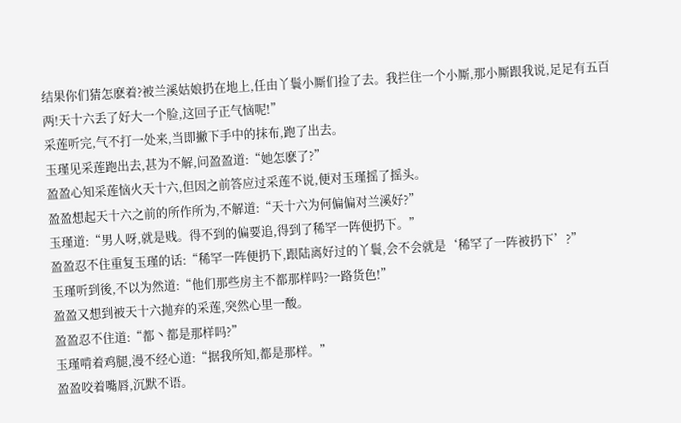结果你们猜怎麽着?被兰溪姑娘扔在地上,任由丫鬟小厮们捡了去。我拦住一个小厮,那小厮跟我说,足足有五百两!天十六丢了好大一个脸,这回子正气恼呢!”
采莲听完,气不打一处来,当即撇下手中的抹布,跑了出去。
玉瑾见采莲跑出去,甚为不解,问盈盈道:“她怎麽了?”
盈盈心知采莲恼火天十六,但因之前答应过采莲不说,便对玉瑾摇了摇头。
盈盈想起天十六之前的所作所为,不解道:“天十六为何偏偏对兰溪好?”
玉瑾道:“男人呀,就是贱。得不到的偏要追,得到了稀罕一阵便扔下。”
盈盈忍不住重复玉瑾的话:“稀罕一阵便扔下,跟陆离好过的丫鬟,会不会就是‘稀罕了一阵被扔下’?”
玉瑾听到後,不以为然道:“他们那些房主不都那样吗?一路货色!”
盈盈又想到被天十六抛弃的采莲,突然心里一酸。
盈盈忍不住道:“都丶都是那样吗?”
玉瑾啃着鸡腿,漫不经心道:“据我所知,都是那样。”
盈盈咬着嘴唇,沉默不语。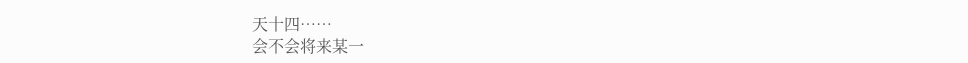天十四……
会不会将来某一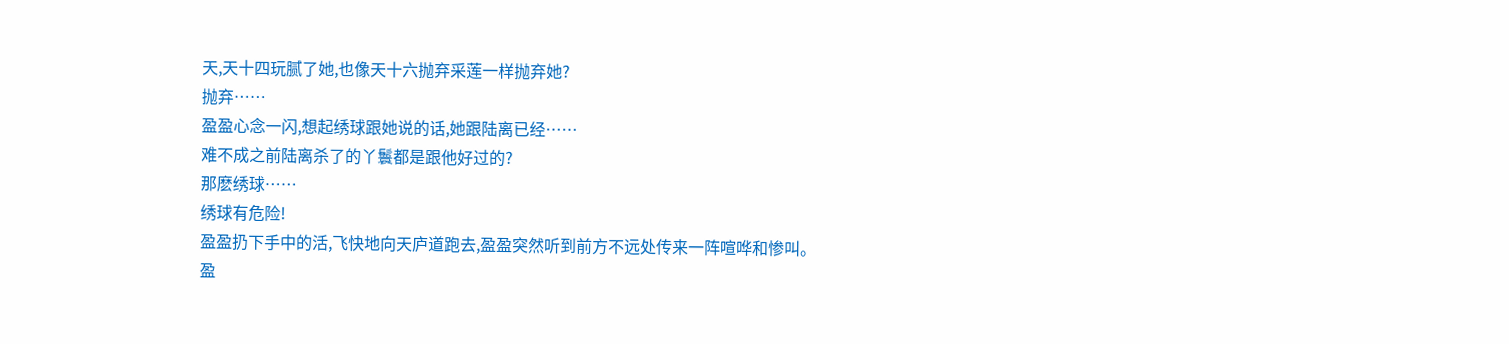天,天十四玩腻了她,也像天十六抛弃采莲一样抛弃她?
抛弃……
盈盈心念一闪,想起绣球跟她说的话,她跟陆离已经……
难不成之前陆离杀了的丫鬟都是跟他好过的?
那麽绣球……
绣球有危险!
盈盈扔下手中的活,飞快地向天庐道跑去,盈盈突然听到前方不远处传来一阵喧哗和惨叫。
盈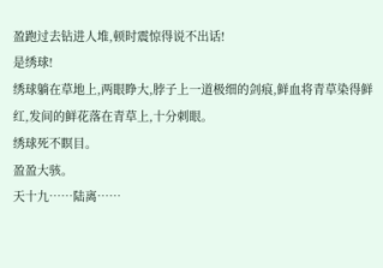盈跑过去钻进人堆,顿时震惊得说不出话!
是绣球!
绣球躺在草地上,两眼睁大,脖子上一道极细的剑痕,鲜血将青草染得鲜红,发间的鲜花落在青草上,十分刺眼。
绣球死不瞑目。
盈盈大骇。
天十九……陆离……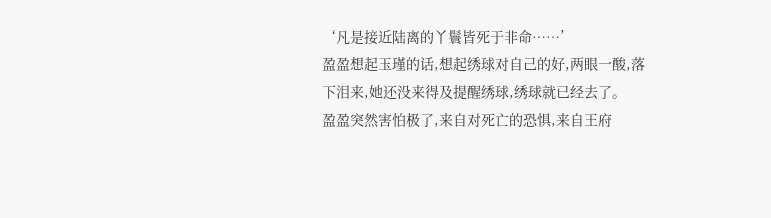‘凡是接近陆离的丫鬟皆死于非命……’
盈盈想起玉瑾的话,想起绣球对自己的好,两眼一酸,落下泪来,她还没来得及提醒绣球,绣球就已经去了。
盈盈突然害怕极了,来自对死亡的恐惧,来自王府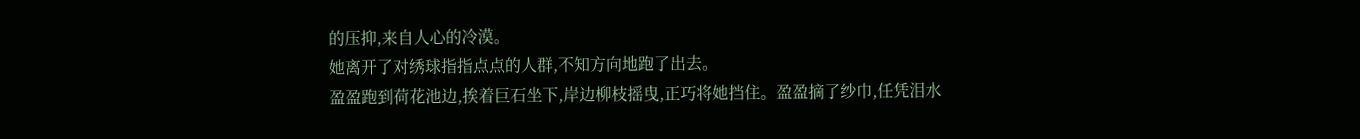的压抑,来自人心的冷漠。
她离开了对绣球指指点点的人群,不知方向地跑了出去。
盈盈跑到荷花池边,挨着巨石坐下,岸边柳枝摇曳,正巧将她挡住。盈盈摘了纱巾,任凭泪水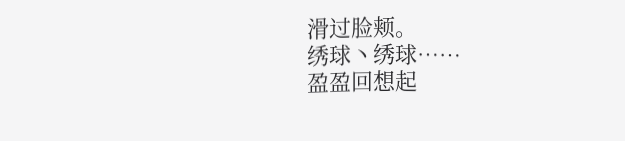滑过脸颊。
绣球丶绣球……
盈盈回想起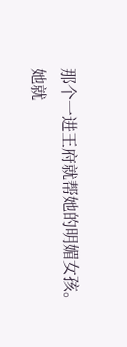那个一进王府就帮她的明媚女孩。
她就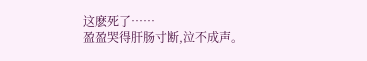这麽死了……
盈盈哭得肝肠寸断,泣不成声。